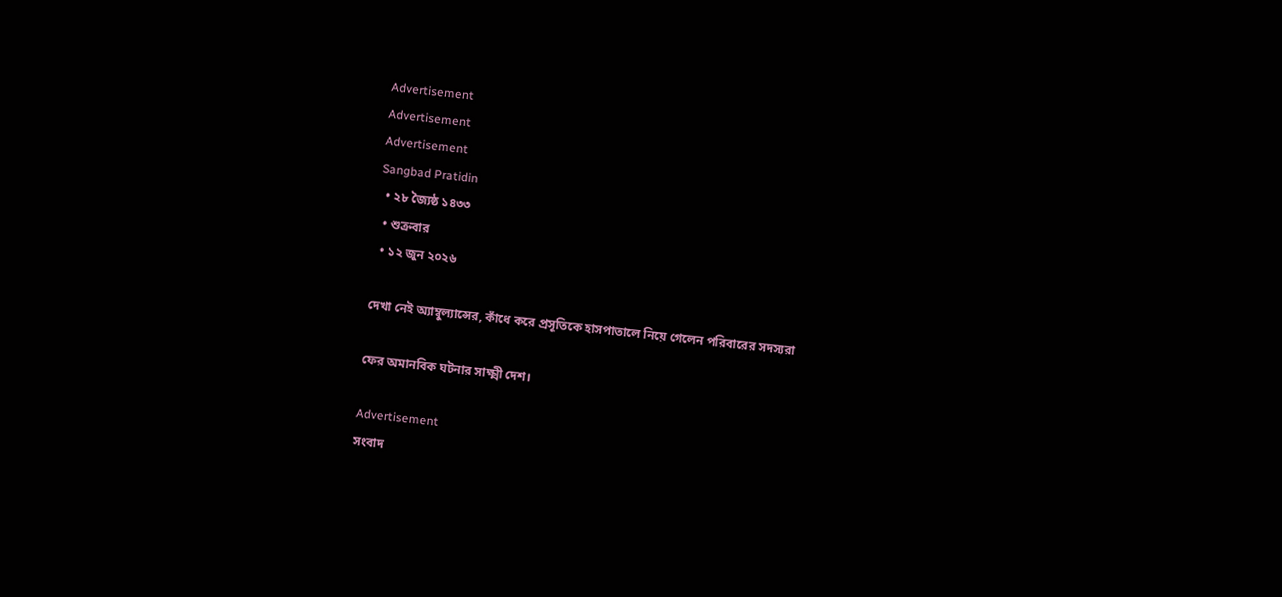Advertisement
Advertisement
Advertisement
Sangbad Pratidin
  • ২৮ জ্যৈষ্ঠ ১৪৩৩
  • শুক্রবার
  • ১২ জুন ২০২৬

দেখা নেই অ্যাম্বুল্যান্সের, কাঁধে করে প্রসূতিকে হাসপাতালে নিয়ে গেলেন পরিবারের সদস্যরা

ফের অমানবিক ঘটনার সাক্ষ্মী দেশ।

Advertisement
সংবাদ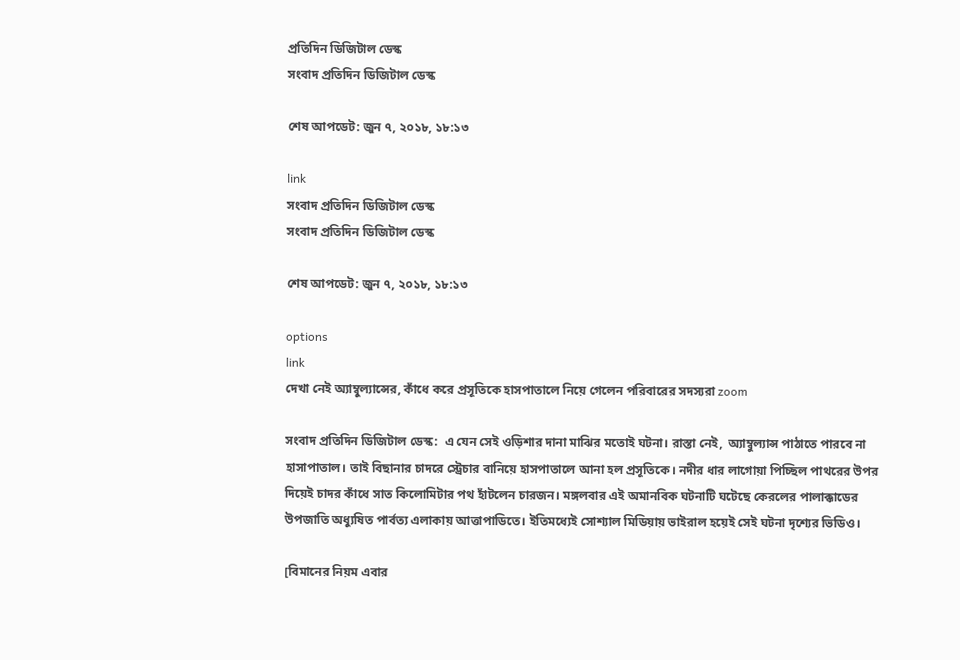প্রতিদিন ডিজিটাল ডেস্ক
সংবাদ প্রতিদিন ডিজিটাল ডেস্ক

শেষ আপডেট: জুন ৭, ২০১৮, ১৮:১৩

link
সংবাদ প্রতিদিন ডিজিটাল ডেস্ক
সংবাদ প্রতিদিন ডিজিটাল ডেস্ক

শেষ আপডেট: জুন ৭, ২০১৮, ১৮:১৩

options
link
দেখা নেই অ্যাম্বুল্যান্সের, কাঁধে করে প্রসূতিকে হাসপাতালে নিয়ে গেলেন পরিবারের সদস্যরা zoom

সংবাদ প্রতিদিন ডিজিটাল ডেস্ক:  এ যেন সেই ওড়িশার দানা মাঝির মতোই ঘটনা। রাস্তা নেই,  অ্যাম্বুল্যান্স পাঠাতে পারবে না হাসাপাতাল। তাই বিছানার চাদরে স্ট্রেচার বানিয়ে হাসপাতালে আনা হল প্রসূতিকে। নদীর ধার লাগোয়া পিচ্ছিল পাথরের উপর দিয়েই চাদর কাঁধে সাত কিলোমিটার পথ হাঁটলেন চারজন। মঙ্গলবার এই অমানবিক ঘটনাটি ঘটেছে কেরলের পালাক্কাডের উপজাতি অধ্যুষিত পার্বত্য এলাকায় আত্তাপাডিতে। ইতিমধ্যেই সোশ্যাল মিডিয়ায় ভাইরাল হয়েই সেই ঘটনা দৃশ্যের ভিডিও।

[বিমানের নিয়ম এবার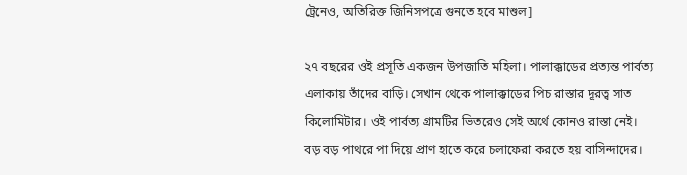ট্রেনেও, অতিরিক্ত জিনিসপত্রে গুনতে হবে মাশুল]

২৭ বছরের ওই প্রসূতি একজন উপজাতি মহিলা। পালাক্কাডের প্রত্যন্ত পার্বত্য এলাকায় তাঁদের বাড়ি। সেখান থেকে পালাক্কাডের পিচ রাস্তার দূরত্ব সাত কিলোমিটার। ওই পার্বত্য গ্রামটির ভিতরেও সেই অর্থে কোনও রাস্তা নেই। বড় বড় পাথরে পা দিয়ে প্রাণ হাতে করে চলাফেরা করতে হয় বাসিন্দাদের।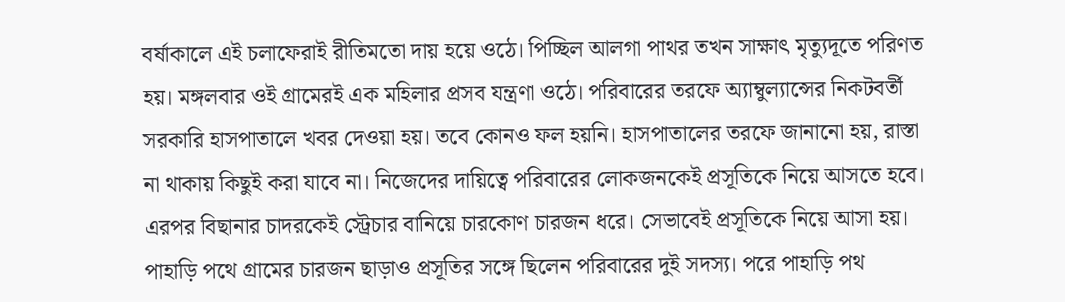বর্ষাকালে এই চলাফেরাই রীতিমতো দায় হয়ে ওঠে। পিচ্ছিল আলগা পাথর তখন সাক্ষাৎ মৃত্যুদূতে পরিণত হয়। মঙ্গলবার ওই গ্রামেরই এক মহিলার প্রসব যন্ত্রণা ওঠে। পরিবারের তরফে অ্যাম্বুল্যান্সের নিকটবর্তী সরকারি হাসপাতালে খবর দেওয়া হয়। তবে কোনও ফল হয়নি। হাসপাতালের তরফে জানানো হয়, রাস্তা না থাকায় কিছুই করা যাবে না। নিজেদের দায়িত্বে পরিবারের লোকজনকেই প্রসূতিকে নিয়ে আসতে হবে। এরপর বিছানার চাদরকেই স্ট্রেচার বানিয়ে চারকোণ চারজন ধরে। সেভাবেই প্রসূতিকে নিয়ে আসা হয়। পাহাড়ি পথে গ্রামের চারজন ছাড়াও প্রসূতির সঙ্গে ছিলেন পরিবারের দুই সদস্য। পরে পাহাড়ি পথ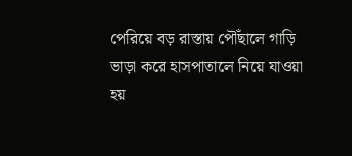পেরিয়ে বড় রাস্তায় পৌঁছালে গাড়ি ভাড়া করে হাসপাতালে নিয়ে যাওয়া হয়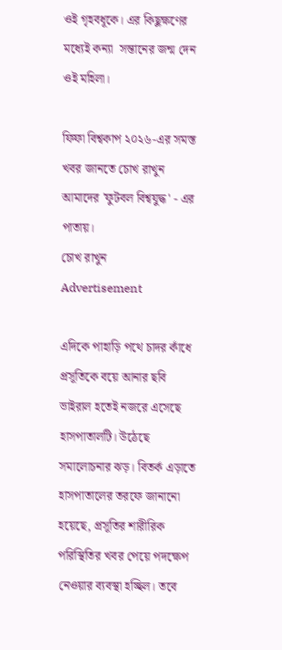ওই গৃহবধূকে। এর কিছুক্ষণের মধ্যেই কন্যা  সন্তানের জন্ম দেন ওই মহিলা।

ফিফা বিশ্বকাপ ২০২৬-এর সমস্ত খবর জানতে চোখ রাখুন আমাদের 'ফুটবল বিশ্বযুদ্ধ' - এর পাতায়।
চোখ রাখুন
Advertisement

এদিকে পাহাড়ি পথে চাদর কাঁধে প্রসূতিকে বয়ে আনার ছবি ভাইরাল হতেই নজরে এসেছে হাসপাতালটি। উঠেছে সমালোচনার ঝড়। বিতর্ক এড়াতে হাসপাতালের তরফে জানানো হয়েছে, প্রসূতির শারীরিক পরিস্থিতির খবর পেয়ে পদক্ষেপ নেওয়ার ব্যবস্থা হচ্ছিল। তবে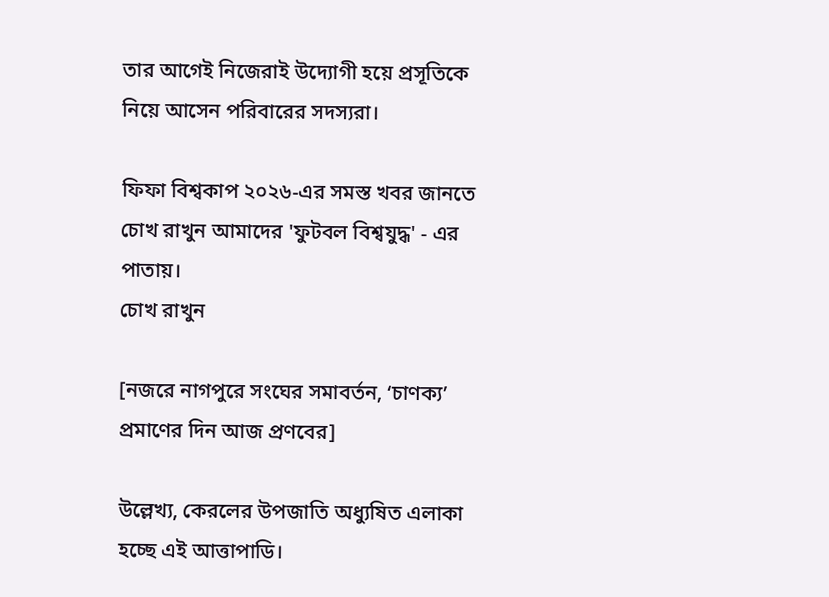তার আগেই নিজেরাই উদ্যোগী হয়ে প্রসূতিকে নিয়ে আসেন পরিবারের সদস্যরা।

ফিফা বিশ্বকাপ ২০২৬-এর সমস্ত খবর জানতে চোখ রাখুন আমাদের 'ফুটবল বিশ্বযুদ্ধ' - এর পাতায়।
চোখ রাখুন

[নজরে নাগপুরে সংঘের সমাবর্তন, ‘চাণক্য’ প্রমাণের দিন আজ প্রণবের]

উল্লেখ্য, কেরলের উপজাতি অধ্যুষিত এলাকা হচ্ছে এই আত্তাপাডি।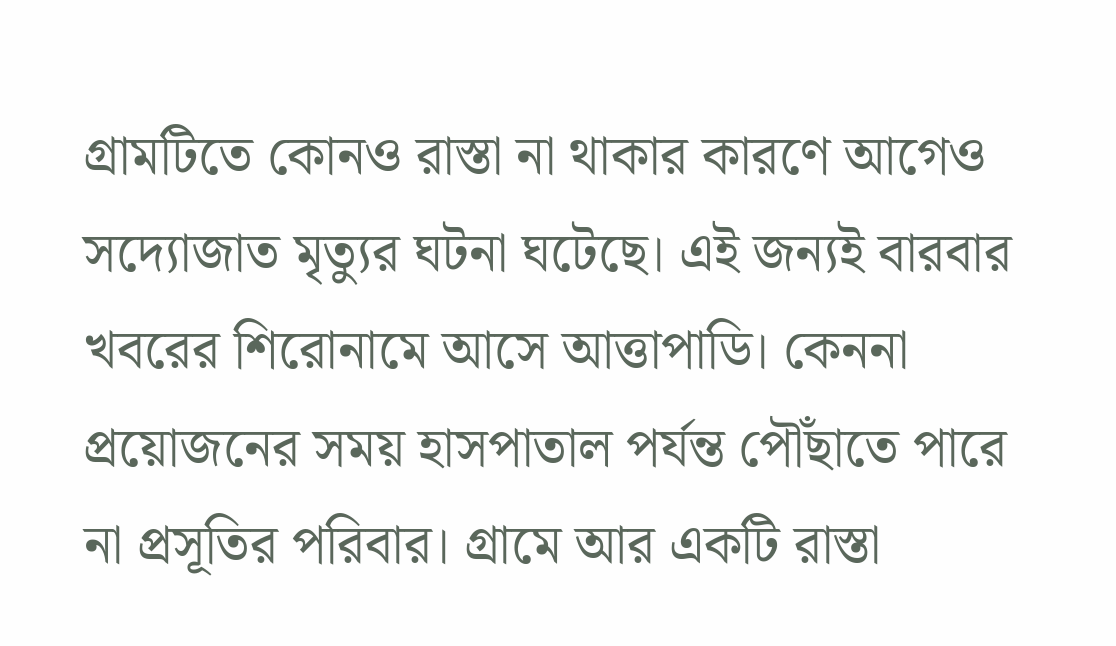গ্রামটিতে কোনও রাস্তা না থাকার কারণে আগেও সদ্যোজাত মৃত্যুর ঘটনা ঘটেছে। এই জন্যই বারবার খবরের শিরোনামে আসে আত্তাপাডি। কেননা প্রয়োজনের সময় হাসপাতাল পর্যন্ত পৌঁছাতে পারে না প্রসূতির পরিবার। গ্রামে আর একটি রাস্তা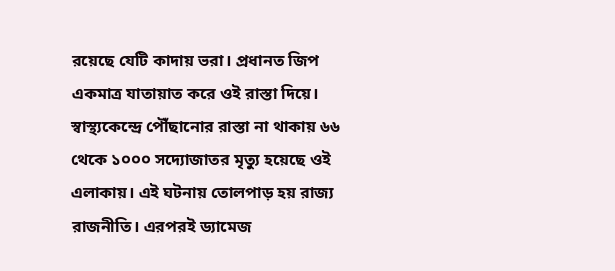রয়েছে যেটি কাদায় ভরা। প্রধানত জিপ একমাত্র যাতায়াত করে ওই রাস্তা দিয়ে। স্বাস্থ্যকেন্দ্রে পৌঁছানোর রাস্তা না থাকায় ৬৬ থেকে ১০০০ সদ্যোজাতর মৃত্যু হয়েছে ওই এলাকায়। এই ঘটনায় তোলপাড় হয় রাজ্য রাজনীতি। এরপরই ড্যামেজ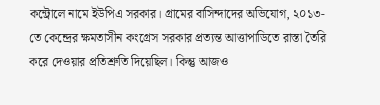কন্ট্রোলে নামে ইউপিএ সরকার। গ্রামের বাসিন্দাদের অভিযোগ, ২০১৩-তে কেন্দ্রের ক্ষমতাসীন কংগ্রেস সরকার প্রত্যন্ত আত্তাপাডিতে রাস্তা তৈরি করে দেওয়ার প্রতিশ্রুতি দিয়েছিল। কিন্তু আজও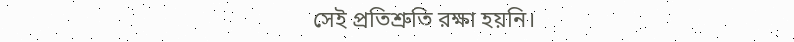সেই প্রতিশ্রুতি রক্ষা হয়নি।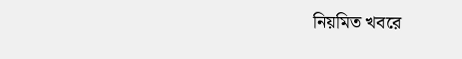নিয়মিত খবরে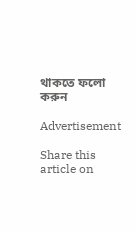থাকতে ফলো করুন

Advertisement

Share this article on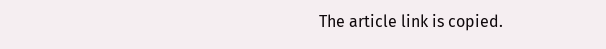The article link is copied.